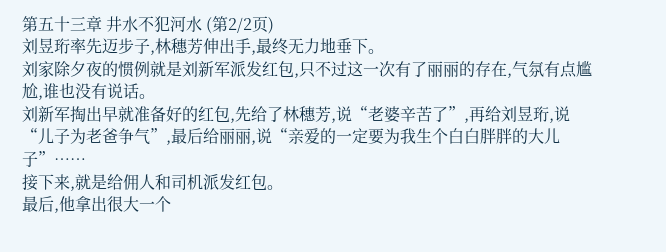第五十三章 井水不犯河水 (第2/2页)
刘昱珩率先迈步子,林穗芳伸出手,最终无力地垂下。
刘家除夕夜的惯例就是刘新军派发红包,只不过这一次有了丽丽的存在,气氛有点尴尬,谁也没有说话。
刘新军掏出早就准备好的红包,先给了林穗芳,说“老婆辛苦了”,再给刘昱珩,说“儿子为老爸争气”,最后给丽丽,说“亲爱的一定要为我生个白白胖胖的大儿子”……
接下来,就是给佣人和司机派发红包。
最后,他拿出很大一个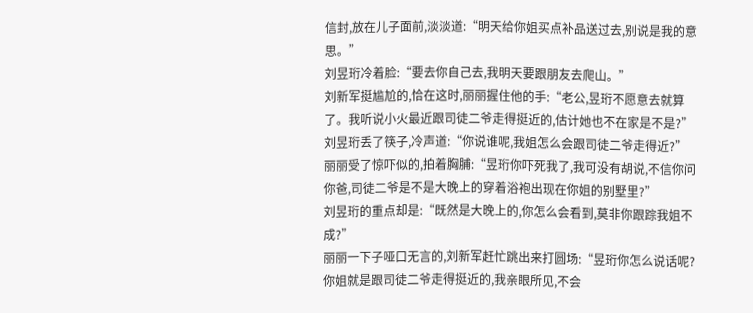信封,放在儿子面前,淡淡道:“明天给你姐买点补品送过去,别说是我的意思。”
刘昱珩冷着脸:“要去你自己去,我明天要跟朋友去爬山。”
刘新军挺尴尬的,恰在这时,丽丽握住他的手:“老公,昱珩不愿意去就算了。我听说小火最近跟司徒二爷走得挺近的,估计她也不在家是不是?”
刘昱珩丢了筷子,冷声道:“你说谁呢,我姐怎么会跟司徒二爷走得近?”
丽丽受了惊吓似的,拍着胸脯:“昱珩你吓死我了,我可没有胡说,不信你问你爸,司徒二爷是不是大晚上的穿着浴袍出现在你姐的别墅里?”
刘昱珩的重点却是:“既然是大晚上的,你怎么会看到,莫非你跟踪我姐不成?”
丽丽一下子哑口无言的,刘新军赶忙跳出来打圆场:“昱珩你怎么说话呢?你姐就是跟司徒二爷走得挺近的,我亲眼所见,不会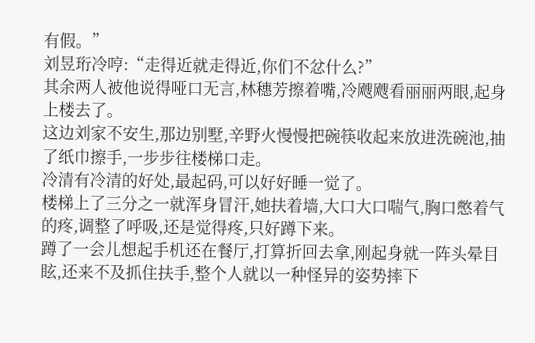有假。”
刘昱珩冷哼:“走得近就走得近,你们不忿什么?”
其余两人被他说得哑口无言,林穗芳擦着嘴,冷飕飕看丽丽两眼,起身上楼去了。
这边刘家不安生,那边别墅,辛野火慢慢把碗筷收起来放进洗碗池,抽了纸巾擦手,一步步往楼梯口走。
冷清有冷清的好处,最起码,可以好好睡一觉了。
楼梯上了三分之一就浑身冒汗,她扶着墙,大口大口喘气,胸口憋着气的疼,调整了呼吸,还是觉得疼,只好蹲下来。
蹲了一会儿想起手机还在餐厅,打算折回去拿,刚起身就一阵头晕目眩,还来不及抓住扶手,整个人就以一种怪异的姿势摔下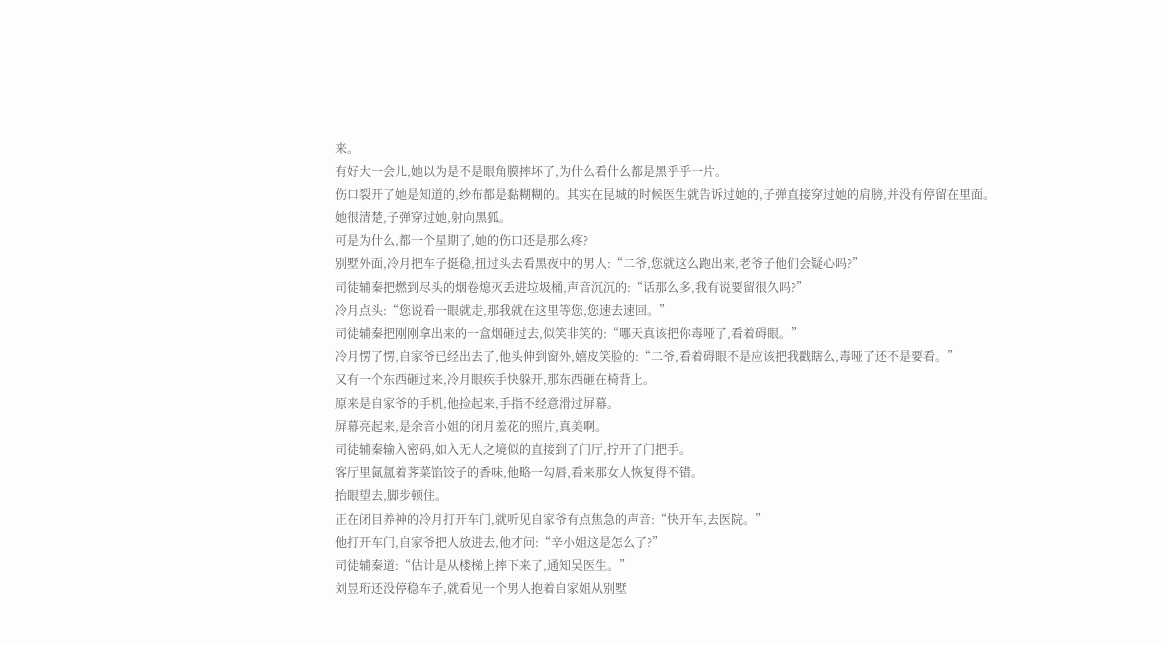来。
有好大一会儿,她以为是不是眼角膜摔坏了,为什么看什么都是黑乎乎一片。
伤口裂开了她是知道的,纱布都是黏糊糊的。其实在昆城的时候医生就告诉过她的,子弹直接穿过她的肩膀,并没有停留在里面。
她很清楚,子弹穿过她,射向黑狐。
可是为什么,都一个星期了,她的伤口还是那么疼?
别墅外面,冷月把车子挺稳,扭过头去看黑夜中的男人:“二爷,您就这么跑出来,老爷子他们会疑心吗?”
司徒辅秦把燃到尽头的烟卷熄灭丢进垃圾桶,声音沉沉的:“话那么多,我有说要留很久吗?”
冷月点头:“您说看一眼就走,那我就在这里等您,您速去速回。”
司徒辅秦把刚刚拿出来的一盒烟砸过去,似笑非笑的:“哪天真该把你毒哑了,看着碍眼。”
冷月愣了愣,自家爷已经出去了,他头伸到窗外,嬉皮笑脸的:“二爷,看着碍眼不是应该把我戳瞎么,毒哑了还不是要看。”
又有一个东西砸过来,冷月眼疾手快躲开,那东西砸在椅背上。
原来是自家爷的手机,他捡起来,手指不经意滑过屏幕。
屏幕亮起来,是余音小姐的闭月羞花的照片,真美啊。
司徒辅秦输入密码,如入无人之境似的直接到了门厅,拧开了门把手。
客厅里氤氲着荠菜馅饺子的香味,他略一勾唇,看来那女人恢复得不错。
抬眼望去,脚步顿住。
正在闭目养神的冷月打开车门,就听见自家爷有点焦急的声音:“快开车,去医院。”
他打开车门,自家爷把人放进去,他才问:“辛小姐这是怎么了?”
司徒辅秦道:“估计是从楼梯上摔下来了,通知吴医生。”
刘昱珩还没停稳车子,就看见一个男人抱着自家姐从别墅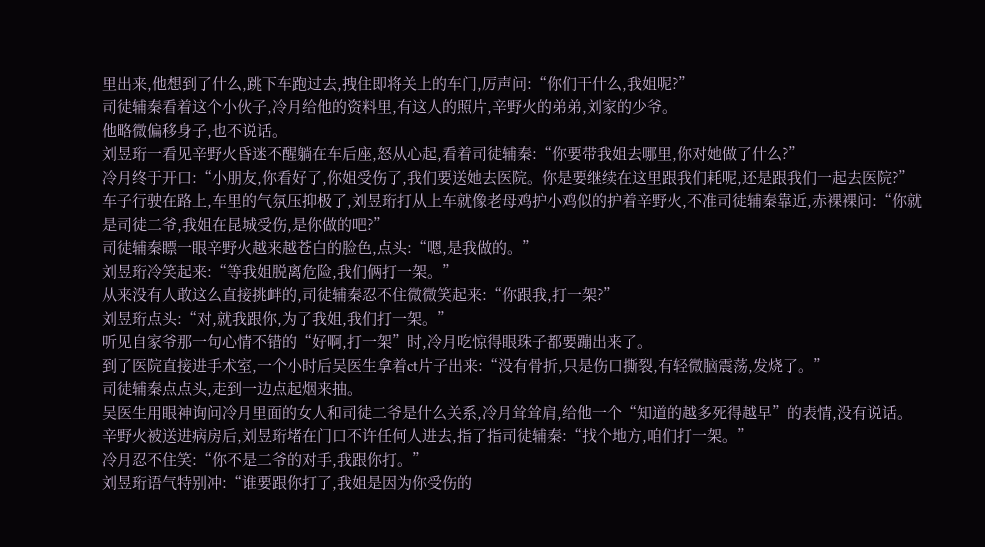里出来,他想到了什么,跳下车跑过去,拽住即将关上的车门,厉声问:“你们干什么,我姐呢?”
司徒辅秦看着这个小伙子,冷月给他的资料里,有这人的照片,辛野火的弟弟,刘家的少爷。
他略微偏移身子,也不说话。
刘昱珩一看见辛野火昏迷不醒躺在车后座,怒从心起,看着司徒辅秦:“你要带我姐去哪里,你对她做了什么?”
冷月终于开口:“小朋友,你看好了,你姐受伤了,我们要送她去医院。你是要继续在这里跟我们耗呢,还是跟我们一起去医院?”
车子行驶在路上,车里的气氛压抑极了,刘昱珩打从上车就像老母鸡护小鸡似的护着辛野火,不准司徒辅秦靠近,赤裸裸问:“你就是司徒二爷,我姐在昆城受伤,是你做的吧?”
司徒辅秦瞟一眼辛野火越来越苍白的脸色,点头:“嗯,是我做的。”
刘昱珩冷笑起来:“等我姐脱离危险,我们俩打一架。”
从来没有人敢这么直接挑衅的,司徒辅秦忍不住微微笑起来:“你跟我,打一架?”
刘昱珩点头:“对,就我跟你,为了我姐,我们打一架。”
听见自家爷那一句心情不错的“好啊,打一架”时,冷月吃惊得眼珠子都要蹦出来了。
到了医院直接进手术室,一个小时后吴医生拿着ct片子出来:“没有骨折,只是伤口撕裂,有轻微脑震荡,发烧了。”
司徒辅秦点点头,走到一边点起烟来抽。
吴医生用眼神询问冷月里面的女人和司徒二爷是什么关系,冷月耸耸肩,给他一个“知道的越多死得越早”的表情,没有说话。
辛野火被送进病房后,刘昱珩堵在门口不许任何人进去,指了指司徒辅秦:“找个地方,咱们打一架。”
冷月忍不住笑:“你不是二爷的对手,我跟你打。”
刘昱珩语气特别冲:“谁要跟你打了,我姐是因为你受伤的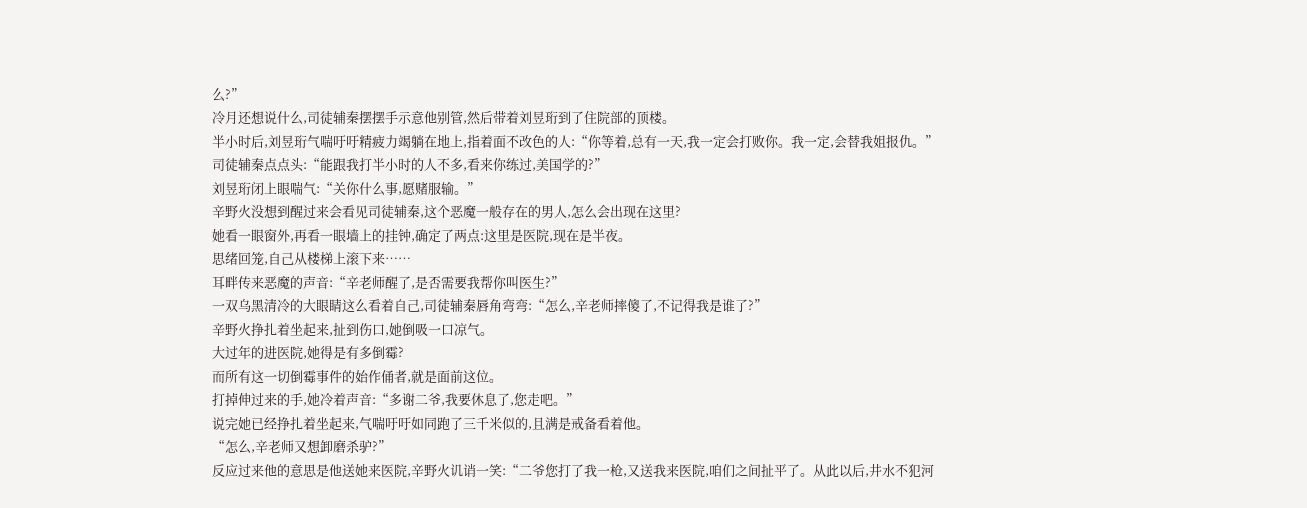么?”
冷月还想说什么,司徒辅秦摆摆手示意他别管,然后带着刘昱珩到了住院部的顶楼。
半小时后,刘昱珩气喘吁吁精疲力竭躺在地上,指着面不改色的人:“你等着,总有一天,我一定会打败你。我一定,会替我姐报仇。”
司徒辅秦点点头:“能跟我打半小时的人不多,看来你练过,美国学的?”
刘昱珩闭上眼喘气:“关你什么事,愿赌服输。”
辛野火没想到醒过来会看见司徒辅秦,这个恶魔一般存在的男人,怎么会出现在这里?
她看一眼窗外,再看一眼墙上的挂钟,确定了两点:这里是医院,现在是半夜。
思绪回笼,自己从楼梯上滚下来……
耳畔传来恶魔的声音:“辛老师醒了,是否需要我帮你叫医生?”
一双乌黑清冷的大眼睛这么看着自己,司徒辅秦唇角弯弯:“怎么,辛老师摔傻了,不记得我是谁了?”
辛野火挣扎着坐起来,扯到伤口,她倒吸一口凉气。
大过年的进医院,她得是有多倒霉?
而所有这一切倒霉事件的始作俑者,就是面前这位。
打掉伸过来的手,她冷着声音:“多谢二爷,我要休息了,您走吧。”
说完她已经挣扎着坐起来,气喘吁吁如同跑了三千米似的,且满是戒备看着他。
“怎么,辛老师又想卸磨杀驴?”
反应过来他的意思是他送她来医院,辛野火讥诮一笑:“二爷您打了我一枪,又送我来医院,咱们之间扯平了。从此以后,井水不犯河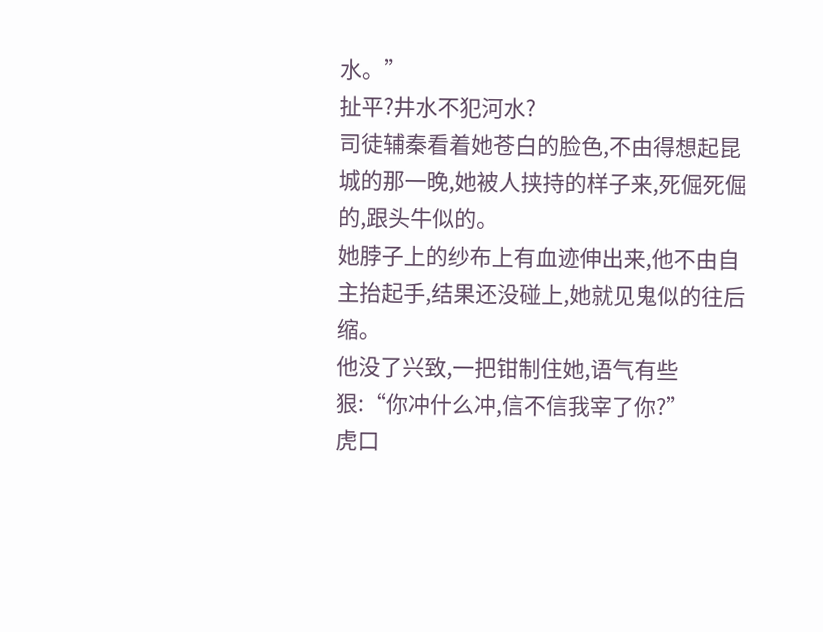水。”
扯平?井水不犯河水?
司徒辅秦看着她苍白的脸色,不由得想起昆城的那一晚,她被人挟持的样子来,死倔死倔的,跟头牛似的。
她脖子上的纱布上有血迹伸出来,他不由自主抬起手,结果还没碰上,她就见鬼似的往后缩。
他没了兴致,一把钳制住她,语气有些狠:“你冲什么冲,信不信我宰了你?”
虎口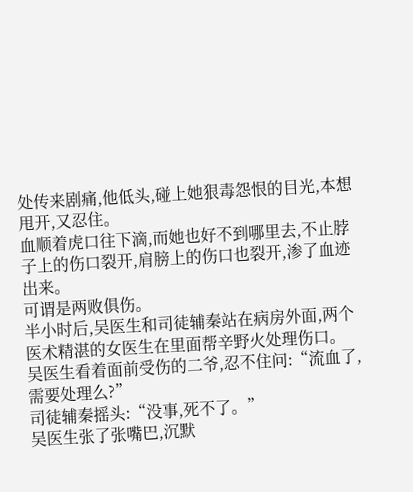处传来剧痛,他低头,碰上她狠毒怨恨的目光,本想甩开,又忍住。
血顺着虎口往下滴,而她也好不到哪里去,不止脖子上的伤口裂开,肩膀上的伤口也裂开,渗了血迹出来。
可谓是两败俱伤。
半小时后,吴医生和司徒辅秦站在病房外面,两个医术精湛的女医生在里面帮辛野火处理伤口。
吴医生看着面前受伤的二爷,忍不住问:“流血了,需要处理么?”
司徒辅秦摇头:“没事,死不了。”
吴医生张了张嘴巴,沉默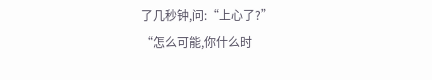了几秒钟,问:“上心了?”
“怎么可能,你什么时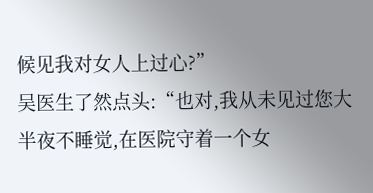候见我对女人上过心?”
吴医生了然点头:“也对,我从未见过您大半夜不睡觉,在医院守着一个女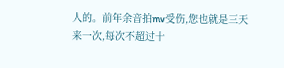人的。前年余音拍mv受伤,您也就是三天来一次,每次不超过十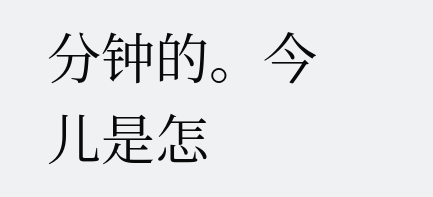分钟的。今儿是怎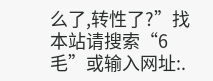么了,转性了?”找本站请搜索“6毛”或输入网址:.